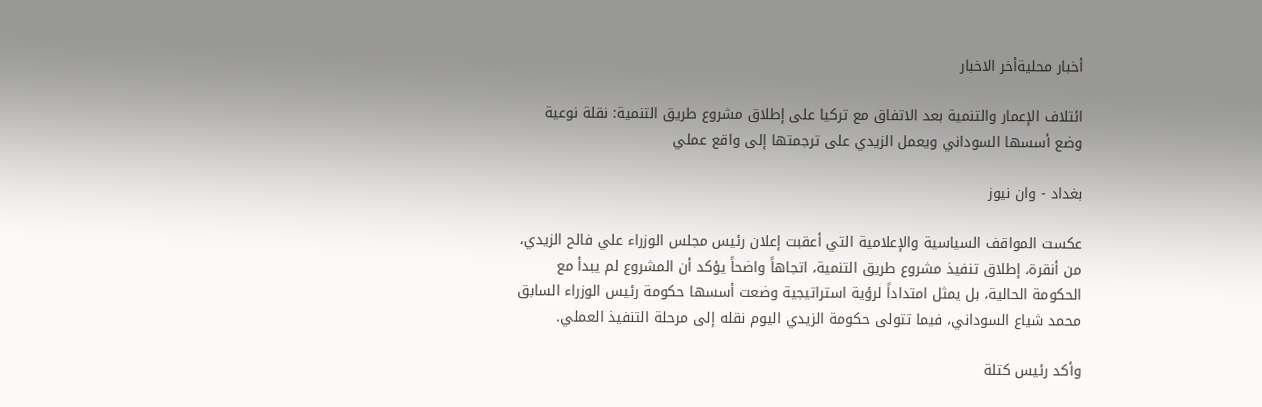أخبار محليةأخر الاخبار

ائتلاف الإعمار والتنمية بعد الاتفاق مع تركيا على إطلاق مشروع طريق التنمية: نقلة نوعية وضع أسسها السوداني ويعمل الزيدي على ترجمتها إلى واقع عملي

بغداد - وان نيوز

عكست المواقف السياسية والإعلامية التي أعقبت إعلان رئيس مجلس الوزراء علي فالح الزيدي، من أنقرة، إطلاق تنفيذ مشروع طريق التنمية، اتجاهاً واضحاً يؤكد أن المشروع لم يبدأ مع الحكومة الحالية، بل يمثل امتداداً لرؤية استراتيجية وضعت أسسها حكومة رئيس الوزراء السابق محمد شياع السوداني، فيما تتولى حكومة الزيدي اليوم نقله إلى مرحلة التنفيذ العملي.

وأكد رئيس كتلة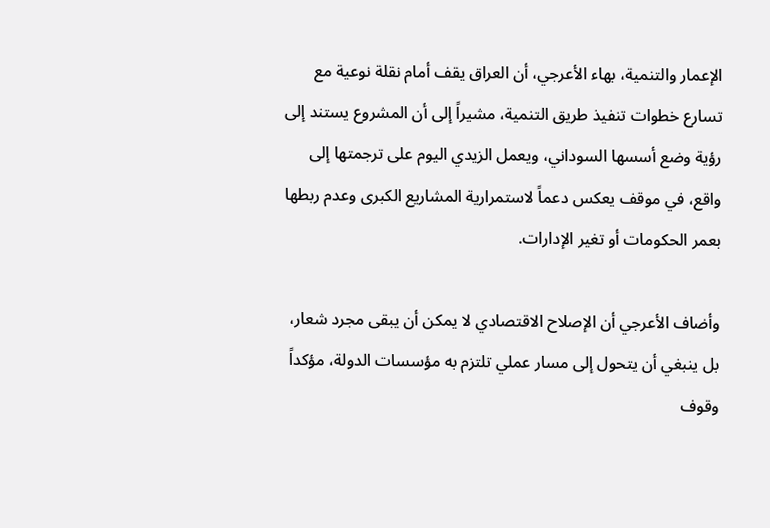الإعمار والتنمية، بهاء الأعرجي، أن العراق يقف أمام نقلة نوعية مع تسارع خطوات تنفيذ طريق التنمية، مشيراً إلى أن المشروع يستند إلى رؤية وضع أسسها السوداني، ويعمل الزيدي اليوم على ترجمتها إلى واقع، في موقف يعكس دعماً لاستمرارية المشاريع الكبرى وعدم ربطها بعمر الحكومات أو تغير الإدارات.

وأضاف الأعرجي أن الإصلاح الاقتصادي لا يمكن أن يبقى مجرد شعار، بل ينبغي أن يتحول إلى مسار عملي تلتزم به مؤسسات الدولة، مؤكداً وقوف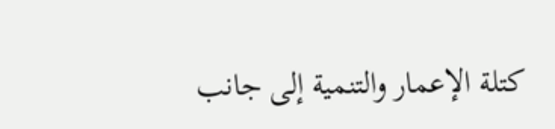كتلة الإعمار والتنمية إلى جانب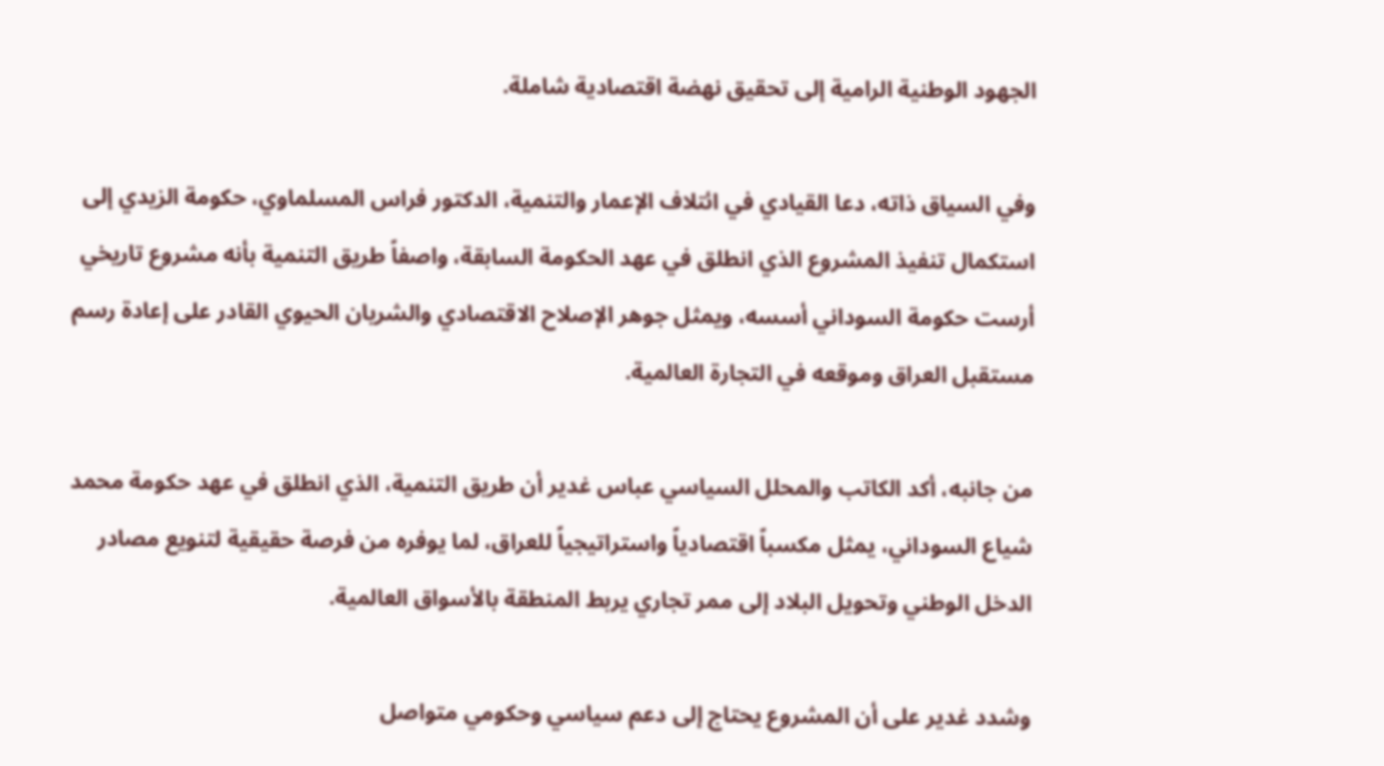الجهود الوطنية الرامية إلى تحقيق نهضة اقتصادية شاملة.

وفي السياق ذاته، دعا القيادي في ائتلاف الإعمار والتنمية، الدكتور فراس المسلماوي، حكومة الزيدي إلى استكمال تنفيذ المشروع الذي انطلق في عهد الحكومة السابقة، واصفاً طريق التنمية بأنه مشروع تاريخي أرست حكومة السوداني أسسه، ويمثل جوهر الإصلاح الاقتصادي والشريان الحيوي القادر على إعادة رسم مستقبل العراق وموقعه في التجارة العالمية.

من جانبه، أكد الكاتب والمحلل السياسي عباس غدير أن طريق التنمية، الذي انطلق في عهد حكومة محمد شياع السوداني، يمثل مكسباً اقتصادياً واستراتيجياً للعراق، لما يوفره من فرصة حقيقية لتنويع مصادر الدخل الوطني وتحويل البلاد إلى ممر تجاري يربط المنطقة بالأسواق العالمية.

وشدد غدير على أن المشروع يحتاج إلى دعم سياسي وحكومي متواصل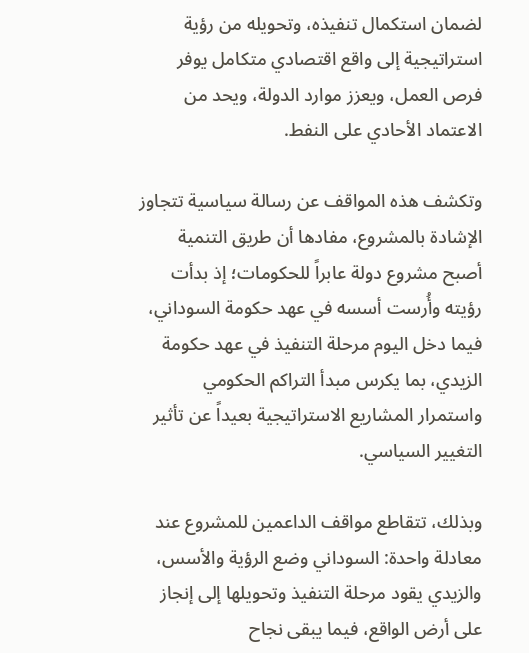لضمان استكمال تنفيذه، وتحويله من رؤية استراتيجية إلى واقع اقتصادي متكامل يوفر فرص العمل، ويعزز موارد الدولة، ويحد من الاعتماد الأحادي على النفط.

وتكشف هذه المواقف عن رسالة سياسية تتجاوز الإشادة بالمشروع، مفادها أن طريق التنمية أصبح مشروع دولة عابراً للحكومات؛ إذ بدأت رؤيته وأُرست أسسه في عهد حكومة السوداني، فيما دخل اليوم مرحلة التنفيذ في عهد حكومة الزيدي، بما يكرس مبدأ التراكم الحكومي واستمرار المشاريع الاستراتيجية بعيداً عن تأثير التغيير السياسي.

وبذلك، تتقاطع مواقف الداعمين للمشروع عند معادلة واحدة: السوداني وضع الرؤية والأسس، والزيدي يقود مرحلة التنفيذ وتحويلها إلى إنجاز على أرض الواقع، فيما يبقى نجاح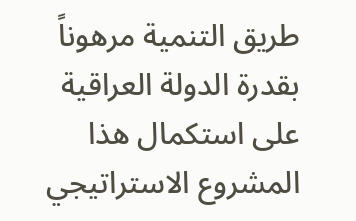طريق التنمية مرهوناً بقدرة الدولة العراقية على استكمال هذا المشروع الاستراتيجي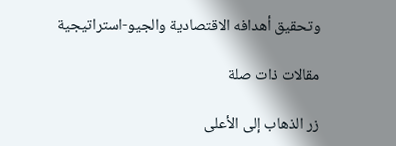وتحقيق أهدافه الاقتصادية والجيو-استراتيجية

مقالات ذات صلة

زر الذهاب إلى الأعلى